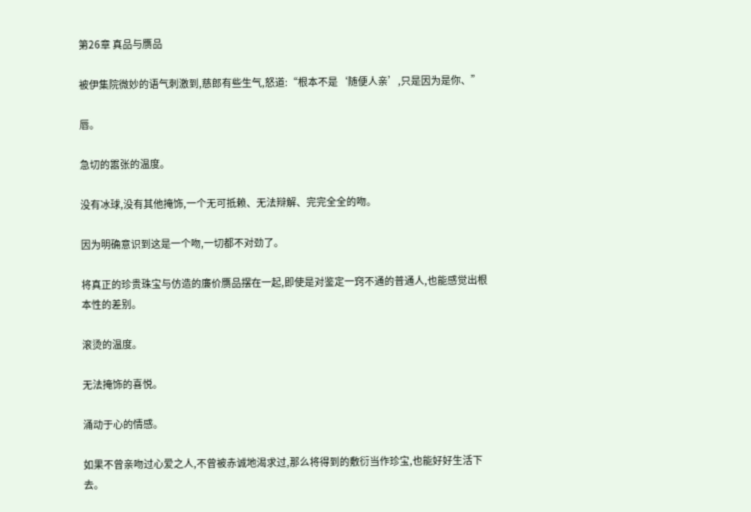第26章 真品与赝品

被伊集院微妙的语气刺激到,慈郎有些生气,怒道:“根本不是‘随便人亲’,只是因为是你、”

唇。

急切的嚣张的温度。

没有冰球,没有其他掩饰,一个无可抵赖、无法辩解、完完全全的吻。

因为明确意识到这是一个吻,一切都不对劲了。

将真正的珍贵珠宝与仿造的廉价赝品摆在一起,即使是对鉴定一窍不通的普通人,也能感觉出根本性的差别。

滚烫的温度。

无法掩饰的喜悦。

涌动于心的情感。

如果不曾亲吻过心爱之人,不曾被赤诚地渴求过,那么将得到的敷衍当作珍宝,也能好好生活下去。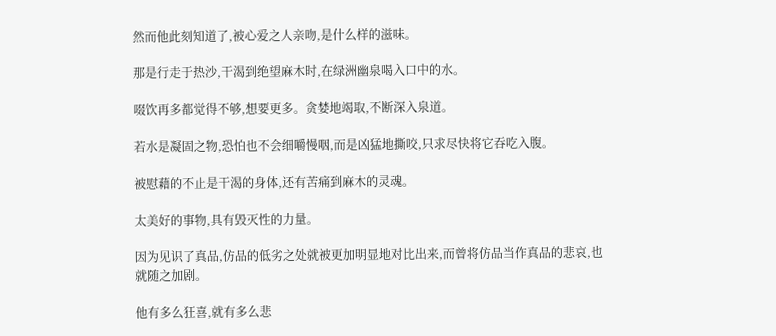然而他此刻知道了,被心爱之人亲吻,是什么样的滋味。

那是行走于热沙,干渴到绝望麻木时,在绿洲幽泉喝入口中的水。

啜饮再多都觉得不够,想要更多。贪婪地竭取,不断深入泉道。

若水是凝固之物,恐怕也不会细嚼慢咽,而是凶猛地撕咬,只求尽快将它吞吃入腹。

被慰藉的不止是干渴的身体,还有苦痛到麻木的灵魂。

太美好的事物,具有毁灭性的力量。

因为见识了真品,仿品的低劣之处就被更加明显地对比出来,而曾将仿品当作真品的悲哀,也就随之加剧。

他有多么狂喜,就有多么悲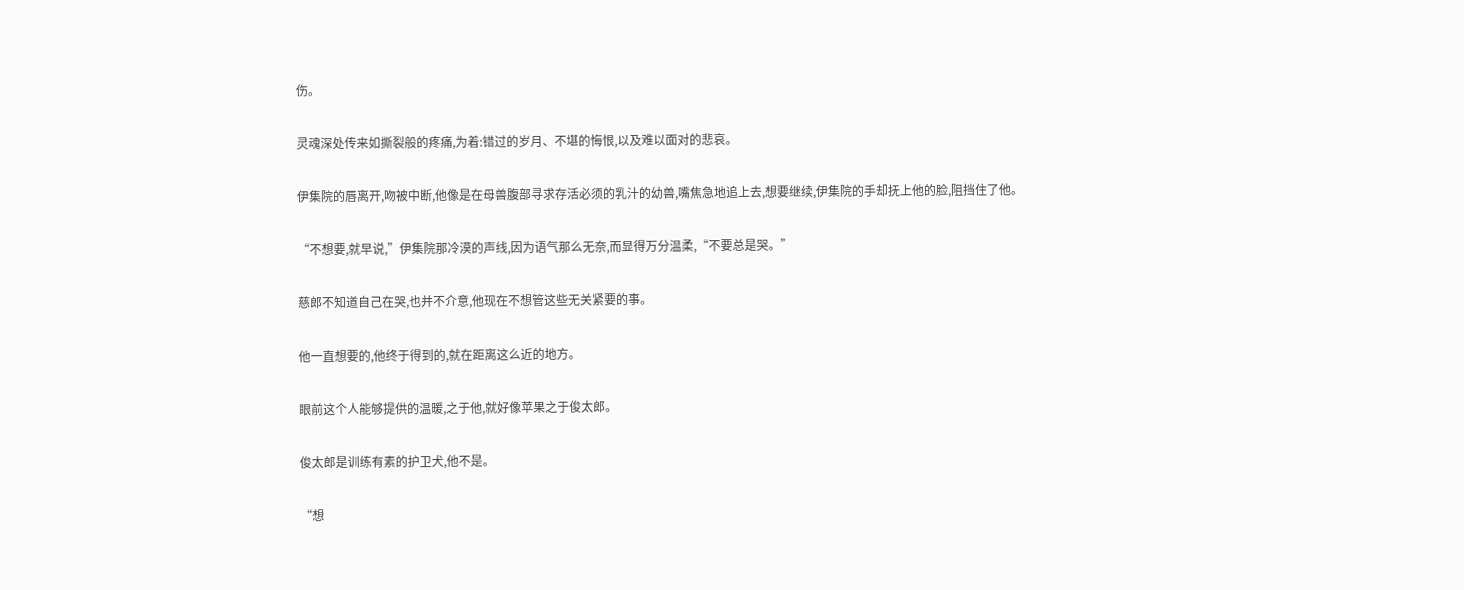伤。

灵魂深处传来如撕裂般的疼痛,为着:错过的岁月、不堪的悔恨,以及难以面对的悲哀。

伊集院的唇离开,吻被中断,他像是在母兽腹部寻求存活必须的乳汁的幼兽,嘴焦急地追上去,想要继续,伊集院的手却抚上他的脸,阻挡住了他。

“不想要,就早说,”伊集院那冷漠的声线,因为语气那么无奈,而显得万分温柔,“不要总是哭。”

慈郎不知道自己在哭,也并不介意,他现在不想管这些无关紧要的事。

他一直想要的,他终于得到的,就在距离这么近的地方。

眼前这个人能够提供的温暖,之于他,就好像苹果之于俊太郎。

俊太郎是训练有素的护卫犬,他不是。

“想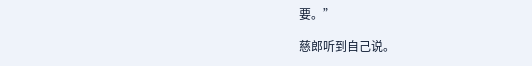要。”

慈郎听到自己说。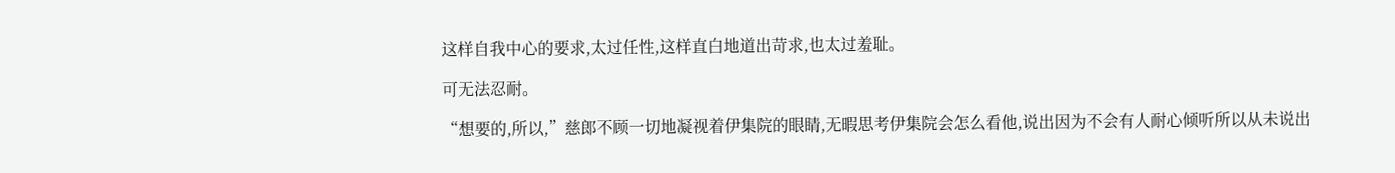这样自我中心的要求,太过任性,这样直白地道出苛求,也太过羞耻。

可无法忍耐。

“想要的,所以,”慈郎不顾一切地凝视着伊集院的眼睛,无暇思考伊集院会怎么看他,说出因为不会有人耐心倾听所以从未说出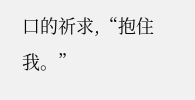口的祈求,“抱住我。”